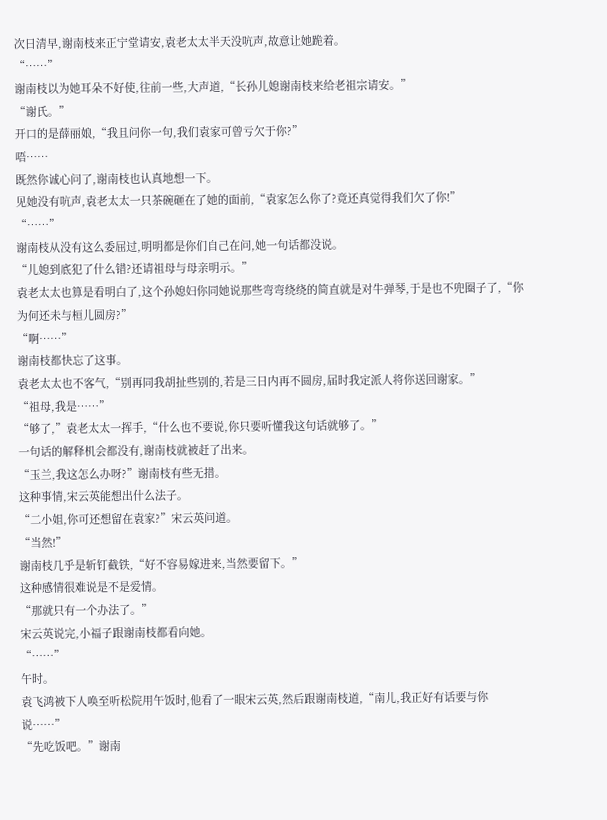次日清早,谢南枝来正宁堂请安,袁老太太半天没吭声,故意让她跪着。
“……”
谢南枝以为她耳朵不好使,往前一些,大声道,“长孙儿媳谢南枝来给老祖宗请安。”
“谢氏。”
开口的是薛丽娘,“我且问你一句,我们袁家可曾亏欠于你?”
唔……
既然你诚心问了,谢南枝也认真地想一下。
见她没有吭声,袁老太太一只茶碗砸在了她的面前,“袁家怎么你了?竟还真觉得我们欠了你!”
“……”
谢南枝从没有这么委屈过,明明都是你们自己在问,她一句话都没说。
“儿媳到底犯了什么错?还请祖母与母亲明示。”
袁老太太也算是看明白了,这个孙媳妇你同她说那些弯弯绕绕的简直就是对牛弹琴,于是也不兜圈子了,“你为何还未与桓儿圆房?”
“啊……”
谢南枝都快忘了这事。
袁老太太也不客气,“别再同我胡扯些别的,若是三日内再不圆房,届时我定派人将你送回谢家。”
“祖母,我是……”
“够了,”袁老太太一挥手,“什么也不要说,你只要听懂我这句话就够了。”
一句话的解释机会都没有,谢南枝就被赶了出来。
“玉兰,我这怎么办呀?”谢南枝有些无措。
这种事情,宋云英能想出什么法子。
“二小姐,你可还想留在袁家?”宋云英问道。
“当然!”
谢南枝几乎是斩钉截铁,“好不容易嫁进来,当然要留下。”
这种感情很难说是不是爱情。
“那就只有一个办法了。”
宋云英说完,小福子跟谢南枝都看向她。
“……”
午时。
袁飞鸿被下人唤至听松院用午饭时,他看了一眼宋云英,然后跟谢南枝道,“南儿,我正好有话要与你说……”
“先吃饭吧。”谢南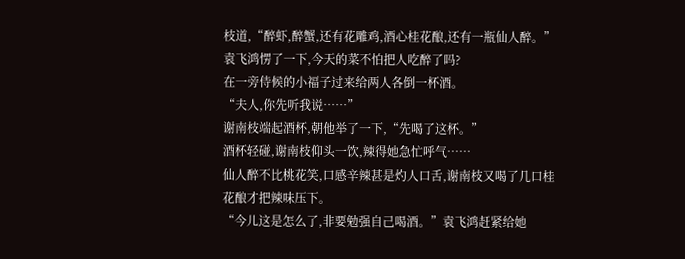枝道,“醉虾,醉蟹,还有花雕鸡,酒心桂花酿,还有一瓶仙人醉。”
袁飞鸿愣了一下,今天的菜不怕把人吃醉了吗?
在一旁侍候的小福子过来给两人各倒一杯酒。
“夫人,你先听我说……”
谢南枝端起酒杯,朝他举了一下,“先喝了这杯。”
酒杯轻碰,谢南枝仰头一饮,辣得她急忙呼气……
仙人醉不比桃花笑,口感辛辣甚是灼人口舌,谢南枝又喝了几口桂花酿才把辣味压下。
“今儿这是怎么了,非要勉强自己喝酒。”袁飞鸿赶紧给她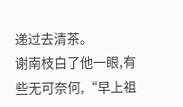递过去清茶。
谢南枝白了他一眼,有些无可奈何,“早上祖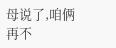母说了,咱俩再不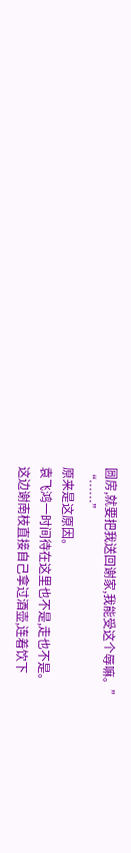圆房,就要把我送回谢家,我能受这个辱嘛。”
“……”
原来是这原因。
袁飞鸿一时间待在这里也不是,走也不是。
这边谢南枝直接自己拿过酒壶,连着饮下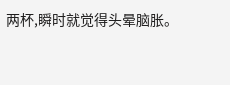两杯,瞬时就觉得头晕脑胀。